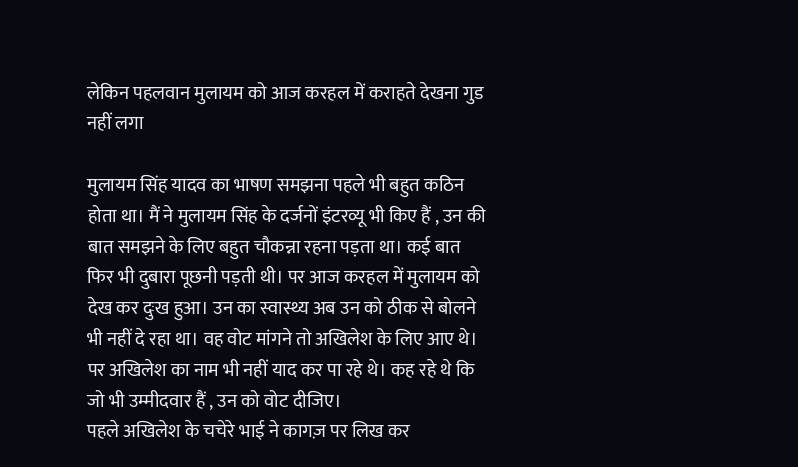लेकिन पहलवान मुलायम को आज करहल में कराहते देखना गुड नहीं लगा

मुलायम सिंह यादव का भाषण समझना पहले भी बहुत कठिन होता था। मैं ने मुलायम सिंह के दर्जनों इंटरव्यू भी किए हैं , उन की बात समझने के लिए बहुत चौकन्ना रहना पड़ता था। कई बात फिर भी दुबारा पूछनी पड़ती थी। पर आज करहल में मुलायम को देख कर दुःख हुआ। उन का स्वास्थ्य अब उन को ठीक से बोलने भी नहीं दे रहा था। वह वोट मांगने तो अखिलेश के लिए आए थे। पर अखिलेश का नाम भी नहीं याद कर पा रहे थे। कह रहे थे कि जो भी उम्मीदवार हैं , उन को वोट दीजिए।
पहले अखिलेश के चचेरे भाई ने कागज़ पर लिख कर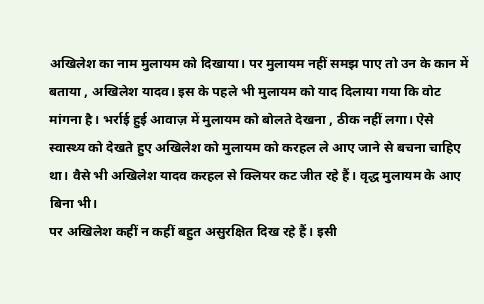अखिलेश का नाम मुलायम को दिखाया। पर मुलायम नहीं समझ पाए तो उन के कान में बताया , अखिलेश यादव। इस के पहले भी मुलायम को याद दिलाया गया कि वोट मांगना है। भर्राई हुई आवाज़ में मुलायम को बोलते देखना , ठीक नहीं लगा। ऐसे स्वास्थ्य को देखते हुए अखिलेश को मुलायम को करहल ले आए जाने से बचना चाहिए था। वैसे भी अखिलेश यादव करहल से क्लियर कट जीत रहे हैं। वृद्ध मुलायम के आए बिना भी।
पर अखिलेश कहीं न कहीं बहुत असुरक्षित दिख रहे हैं। इसी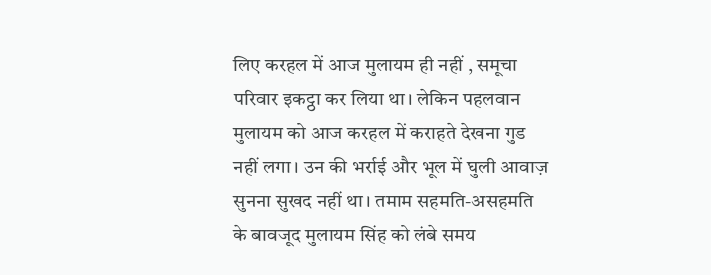लिए करहल में आज मुलायम ही नहीं , समूचा परिवार इकट्ठा कर लिया था। लेकिन पहलवान मुलायम को आज करहल में कराहते देखना गुड नहीं लगा। उन की भर्राई और भूल में घुली आवाज़ सुनना सुखद नहीं था। तमाम सहमति-असहमति के बावजूद मुलायम सिंह को लंबे समय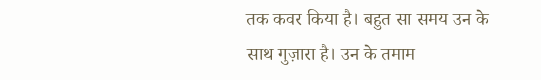तक कवर किया है। बहुत सा समय उन के साथ गुज़ारा है। उन के तमाम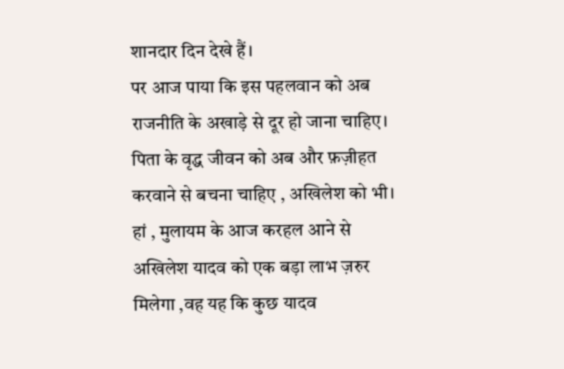शानदार दिन देखे हैं।
पर आज पाया कि इस पहलवान को अब राजनीति के अखाड़े से दूर हो जाना चाहिए। पिता के वृद्ध जीवन को अब और फ़ज़ीहत करवाने से बचना चाहिए , अखिलेश को भी। हां , मुलायम के आज करहल आने से अखिलेश यादव को एक बड़ा लाभ ज़रुर मिलेगा ,वह यह कि कुछ यादव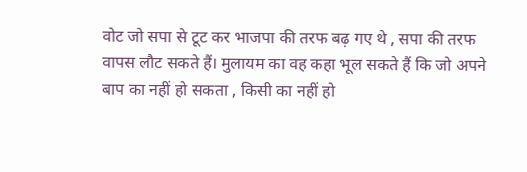वोट जो सपा से टूट कर भाजपा की तरफ बढ़ गए थे , सपा की तरफ वापस लौट सकते हैं। मुलायम का वह कहा भूल सकते हैं कि जो अपने बाप का नहीं हो सकता , किसी का नहीं हो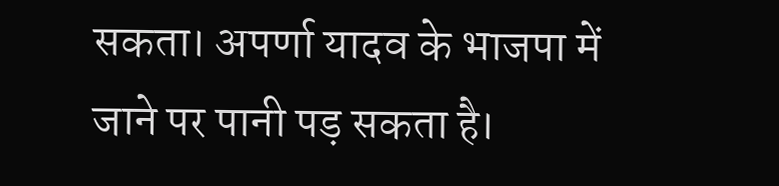सकता। अपर्णा यादव के भाजपा में जाने पर पानी पड़ सकता है।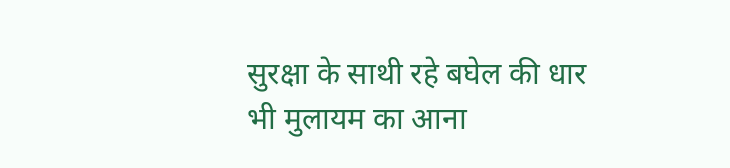सुरक्षा के साथी रहे बघेल की धार भी मुलायम का आना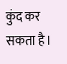कुंद कर सकता है।